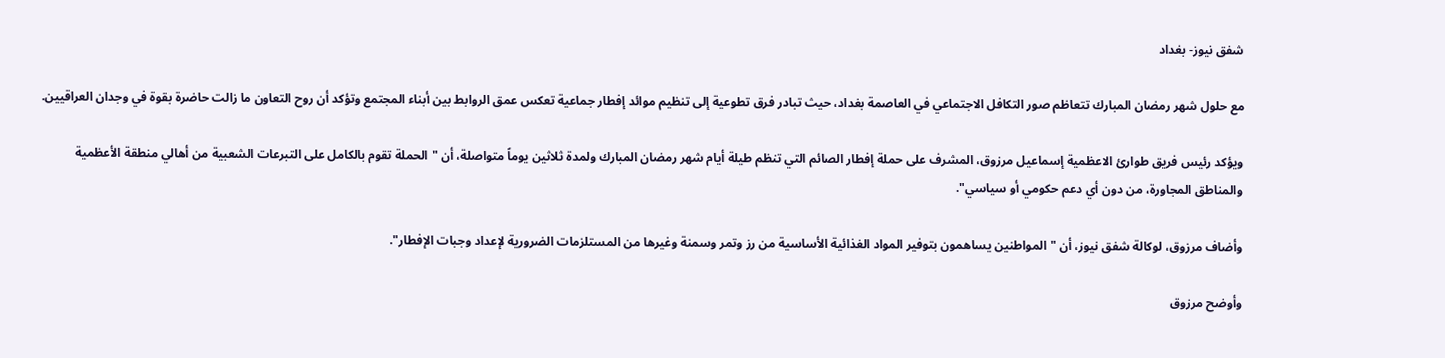شفق نيوز- بغداد

مع حلول شهر رمضان المبارك تتعاظم صور التكافل الاجتماعي في العاصمة بغداد، حيث تبادر فرق تطوعية إلى تنظيم موائد إفطار جماعية تعكس عمق الروابط بين أبناء المجتمع وتؤكد أن روح التعاون ما زالت حاضرة بقوة في وجدان العراقيين.

ويؤكد رئيس فريق طوارئ الاعظمية إسماعيل مرزوق، المشرف على حملة إفطار الصائم التي تنظم طيلة أيام شهر رمضان المبارك ولمدة ثلاثين يوماً متواصلة، أن "الحملة تقوم بالكامل على التبرعات الشعبية من أهالي منطقة الأعظمية والمناطق المجاورة، من دون أي دعم حكومي أو سياسي".

وأضاف مرزوق، لوكالة شفق نيوز، أن "المواطنين يساهمون بتوفير المواد الغذائية الأساسية من رز وتمر وسمنة وغيرها من المستلزمات الضرورية لإعداد وجبات الإفطار".

وأوضح مرزوق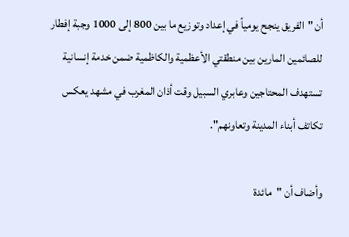أن "الفريق ينجح يومياً في إعداد وتوزيع ما بين 800 إلى 1000 وجبة إفطار للصائمين المارين بين منطقتي الأعظمية والكاظمية ضمن خدمة إنسانية تستهدف المحتاجين وعابري السبيل وقت أذان المغرب في مشهد يعكس تكاتف أبناء المدينة وتعاونهم".

وأضاف أن "مائدة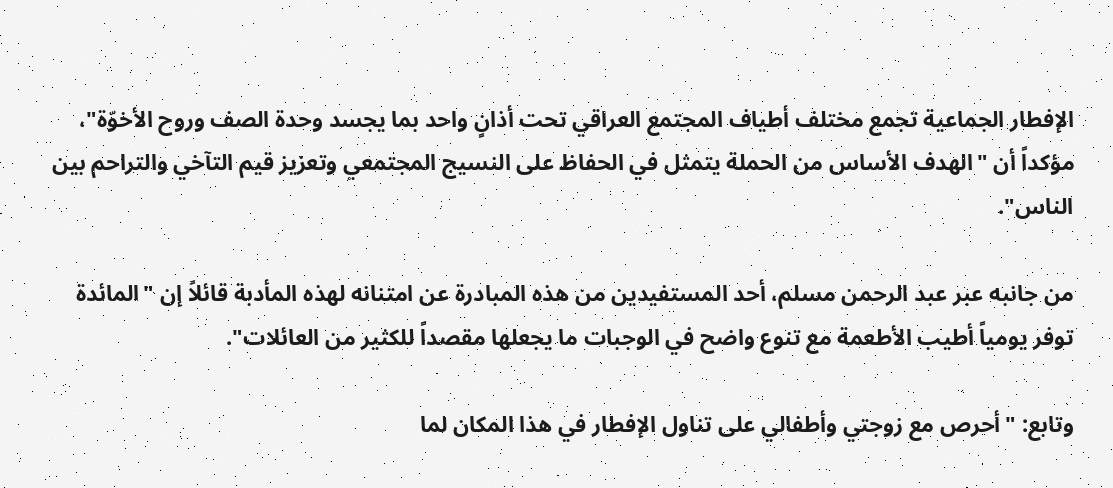الإفطار الجماعية تجمع مختلف أطياف المجتمع العراقي تحت أذانٍ واحد بما يجسد وحدة الصف وروح الأخوّة"، مؤكداً أن "الهدف الأساس من الحملة يتمثل في الحفاظ على النسيج المجتمعي وتعزيز قيم التآخي والتراحم بين الناس".

من جانبه عبر عبد الرحمن مسلم، أحد المستفيدين من هذه المبادرة عن امتنانه لهذه المأدبة قائلاً إن "المائدة توفر يومياً أطيب الأطعمة مع تنوع واضح في الوجبات ما يجعلها مقصداً للكثير من العائلات".

وتابع: "أحرص مع زوجتي وأطفالي على تناول الإفطار في هذا المكان لما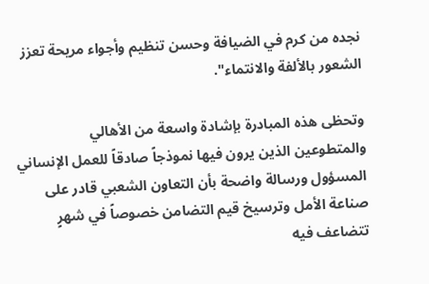نجده من كرم في الضيافة وحسن تنظيم وأجواء مريحة تعزز الشعور بالألفة والانتماء".

وتحظى هذه المبادرة بإشادة واسعة من الأهالي والمتطوعين الذين يرون فيها نموذجاً صادقاً للعمل الإنساني المسؤول ورسالة واضحة بأن التعاون الشعبي قادر على صناعة الأمل وترسيخ قيم التضامن خصوصاً في شهرٍ تتضاعف فيه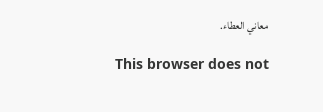معاني العطاء.

This browser does not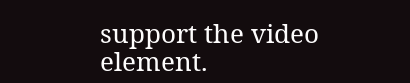support the video element.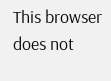This browser does not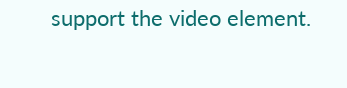support the video element.